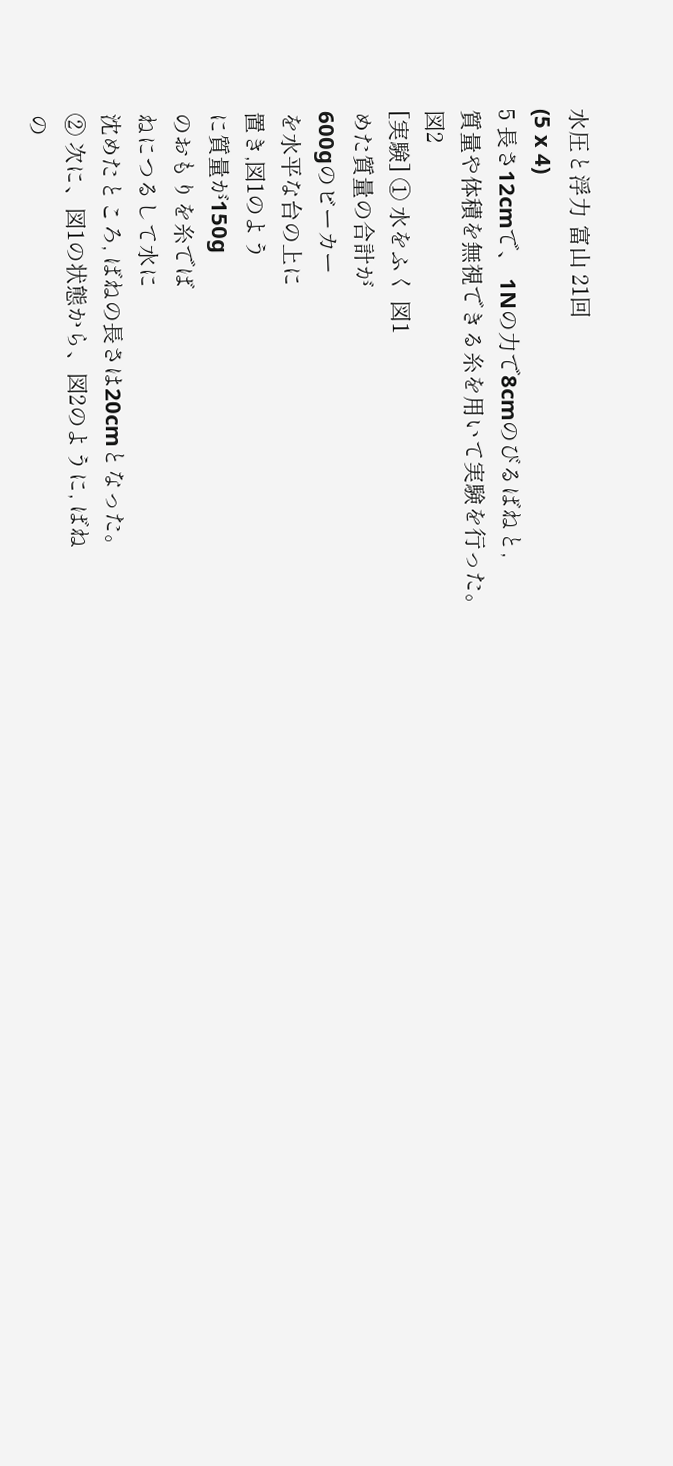水圧と浮力 富山 21回
(5 x 4)
5 長さ12cmで、 1Nの力で8cmのびるばねと,
質量や体積を無視できる糸を用いて実験を行った。
図2
[実験] ① 水をふく 図1
めた質量の合計が
600gのビーカー
を水平な台の上に
置き,図1のよう
に質量が150g
のおもりを糸でば
ねにつるして水に
沈めたところ, ばねの長さは20cmとなった。
② 次に、図1の状態から、図2のように, ばね
の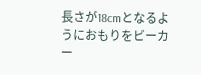長さが18cmとなるようにおもりをビーカー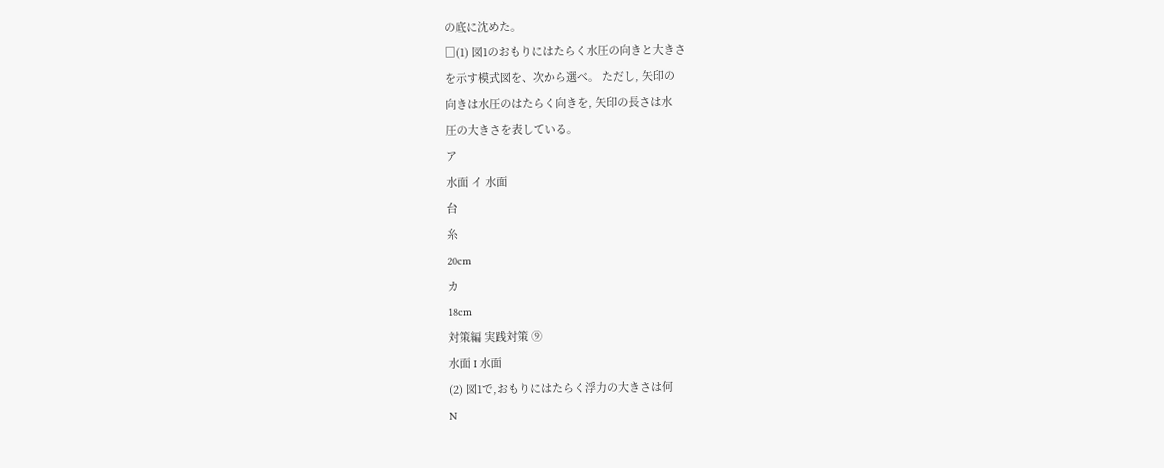の底に沈めた。
□(1) 図1のおもりにはたらく水圧の向きと大きさ
を示す模式図を、次から選べ。 ただし, 矢印の
向きは水圧のはたらく向きを, 矢印の長さは水
圧の大きさを表している。
ア
水面 イ 水面
台
糸
20cm
カ
18cm
対策編 実践対策 ⑨
水面 I 水面
(2) 図1で,おもりにはたらく浮力の大きさは何
N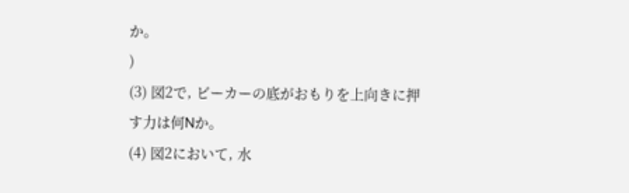か。
)
(3) 図2で, ビーカーの底がおもりを上向きに押
す力は何Nか。
(4) 図2において, 水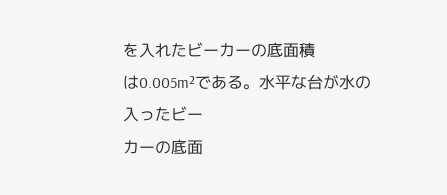を入れたビーカーの底面積
は0.005m²である。水平な台が水の入ったビー
カーの底面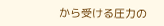から受ける圧力の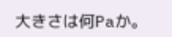大きさは何Paか。